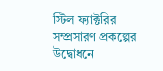স্টিল ফ্যাক্টরির সম্প্রসারণ প্রকল্পের উদ্বোধনে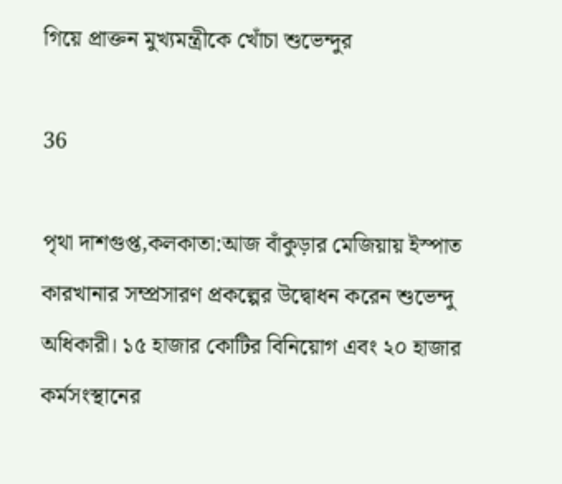গিয়ে প্রাক্তন মুখ্যমন্ত্রীকে খোঁচা শুভেন্দুর

36

পৃথা দাশগুপ্ত,কলকাতা:আজ বাঁকুড়ার মেজিয়ায় ইস্পাত কারখানার সম্প্রসারণ প্রকল্পের উদ্বোধন করেন শুভেন্দু অধিকারী। ১৫ হাজার কোটির বিনিয়োগ এবং ২০ হাজার কর্মসংস্থানের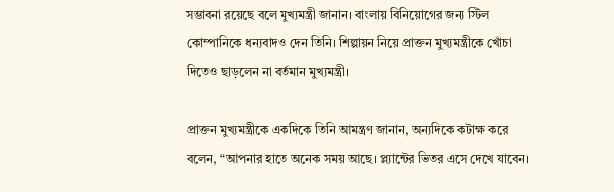সম্ভাবনা রয়েছে বলে মুখ্যমন্ত্রী জানান। বাংলায় বিনিয়োগের জন্য স্টিল কোম্পানিকে ধন্যবাদও দেন তিনি।‌ শিল্পায়ন নিয়ে প্রাক্তন মুখ্যমন্ত্রীকে খোঁচা দিতেও ছাড়লেন না বর্তমান মুখ্যমন্ত্রী।

প্রাক্তন মুখ্যমন্ত্রীকে একদিকে তিনি আমন্ত্রণ জানান, অন্যদিকে কটাক্ষ করে বলেন, “আপনার হাতে অনেক সময় আছে। প্ল্যান্টের ভিতর এসে দেখে যাবেন।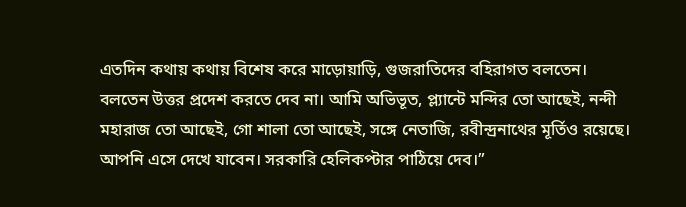এতদিন কথায় কথায় বিশেষ করে মাড়োয়াড়ি, গুজরাতিদের বহিরাগত বলতেন। বলতেন উত্তর প্রদেশ করতে দেব না। আমি অভিভূত, প্ল্যান্টে মন্দির তো আছেই, নন্দী মহারাজ তো আছেই, গো শালা তো আছেই, সঙ্গে নেতাজি, রবীন্দ্রনাথের মূর্তিও রয়েছে। আপনি এসে দেখে যাবেন। সরকারি হেলিকপ্টার পাঠিয়ে দেব।”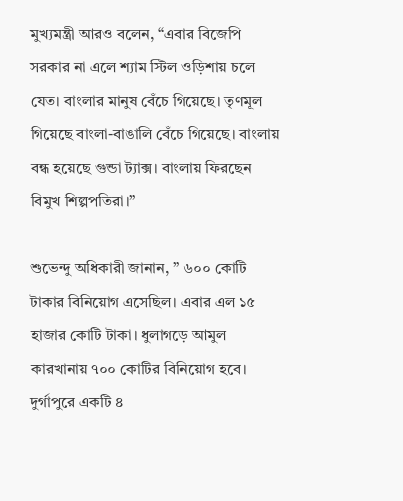মুখ্যমন্ত্রী আরও বলেন, “এবার বিজেপি সরকার না এলে শ্যাম স্টিল ওড়িশায় চলে যেত। বাংলার মানুষ বেঁচে গিয়েছে। তৃণমূল গিয়েছে বাংলা-বাঙালি বেঁচে গিয়েছে। বাংলায় বন্ধ হয়েছে গুন্ডা ট্যাক্স। বাংলায় ফিরছেন বিমুখ শিল্পপতিরা।”

শুভেন্দু অধিকারী জানান, ” ৬০০ কোটি টাকার বিনিয়োগ এসেছিল। এবার এল ১৫ হাজার কোটি টাকা। ধুলাগড়ে আমুল কারখানায় ৭০০ কোটির বিনিয়োগ হবে। দুর্গাপুরে একটি ৪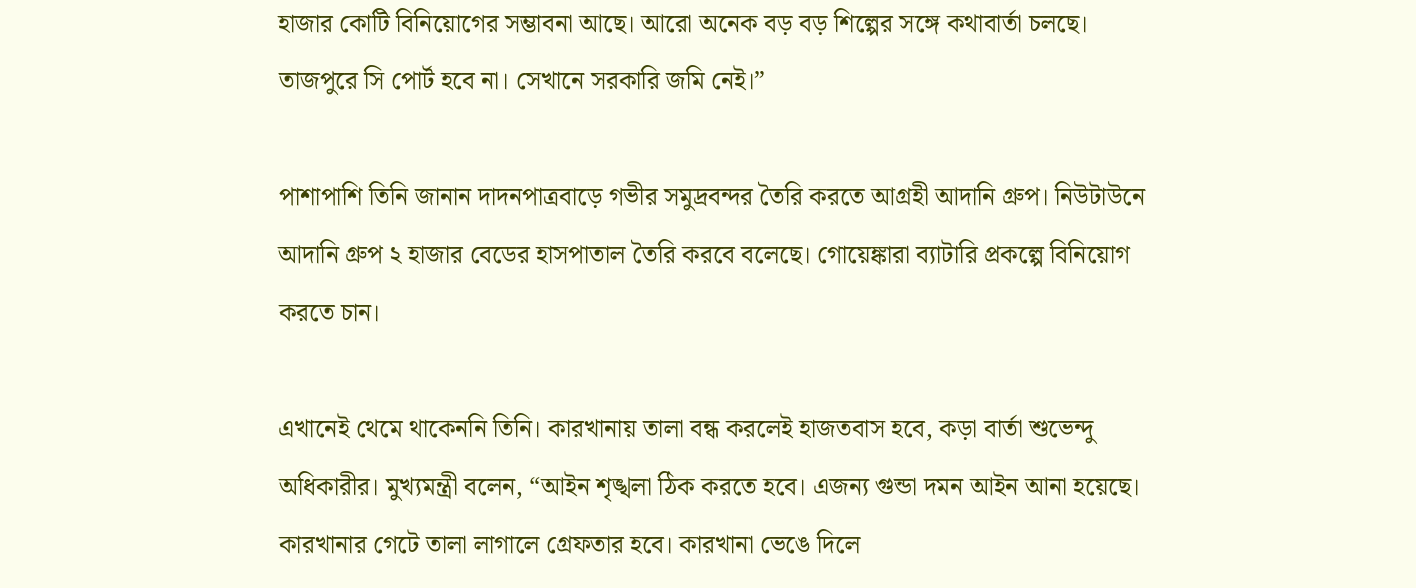হাজার কোটি বিনিয়োগের সম্ভাবনা আছে। আরো অনেক বড় বড় শিল্পের সঙ্গে কথাবার্তা চলছে। তাজপুরে সি পোর্ট হবে না। সেখানে সরকারি জমি নেই।”

পাশাপাশি তিনি জানান দাদনপাত্রবাড়ে গভীর সমুদ্রবন্দর তৈরি করতে আগ্রহী আদানি গ্রুপ। নিউটাউনে আদানি গ্রুপ ২ হাজার বেডের হাসপাতাল তৈরি করবে বলেছে। গোয়েঙ্কারা ব্যাটারি প্রকল্পে বিনিয়োগ করতে চান।

এখানেই থেমে থাকেননি তিনি। কারখানায় তালা বন্ধ করলেই হাজতবাস হবে, কড়া বার্তা শুভেন্দু অধিকারীর। মুখ্যমন্ত্রী বলেন, “আইন শৃঙ্খলা ঠিক করতে হবে। এজন্য গুন্ডা দমন আইন আনা হয়েছে। কারখানার গেটে তালা লাগালে গ্রেফতার হবে। কারখানা ভেঙে দিলে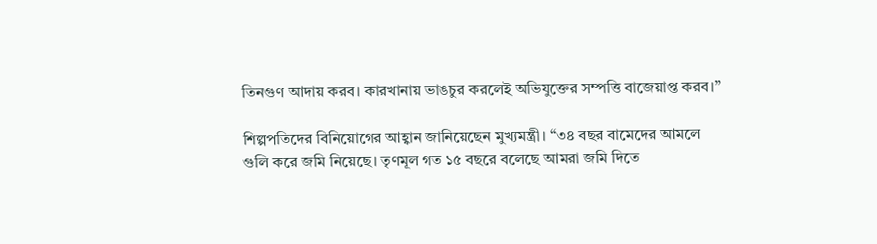তিনগুণ আদায় করব। কারখানায় ভাঙচুর করলেই অভিযুক্তের সম্পত্তি বাজেয়াপ্ত করব।”

শিল্পপতিদের বিনিয়োগের আহ্বান জানিয়েছেন মুখ্যমন্ত্রী। “৩৪ বছর বামেদের আমলে গুলি করে জমি নিয়েছে। তৃণমূল গত ১৫ বছরে বলেছে আমরা জমি দিতে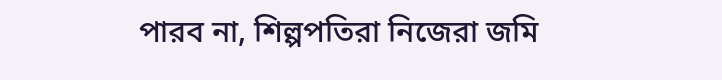পারব না, শিল্পপতিরা নিজেরা জমি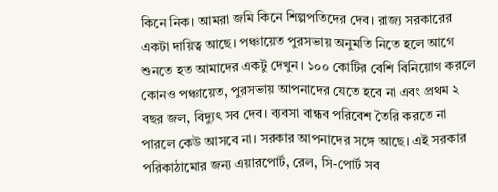কিনে নিক। আমরা জমি কিনে শিল্পপতিদের দেব। রাজ্য সরকারের একটা দায়িত্ব আছে। পঞ্চায়েত পুরসভায় অনুমতি নিতে হলে আগে শুনতে হত আমাদের একটু দেখুন। ১০০ কোটির বেশি বিনিয়োগ করলে কোনও পঞ্চায়েত, পুরসভায় আপনাদের যেতে হবে না এবং প্রথম ২ বছর জল, বিদ্যুৎ সব দেব। ব্যবসা বান্ধব পরিবেশ তৈরি করতে না পারলে কেউ আসবে না। সরকার আপনাদের সঙ্গে আছে। এই সরকার পরিকাঠামোর জন্য এয়ারপোর্ট, রেল, সি-পোর্ট সব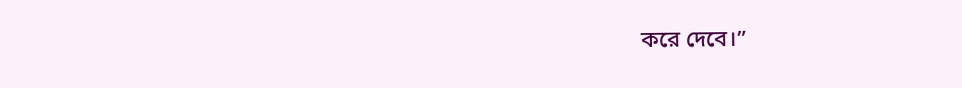করে দেবে।”